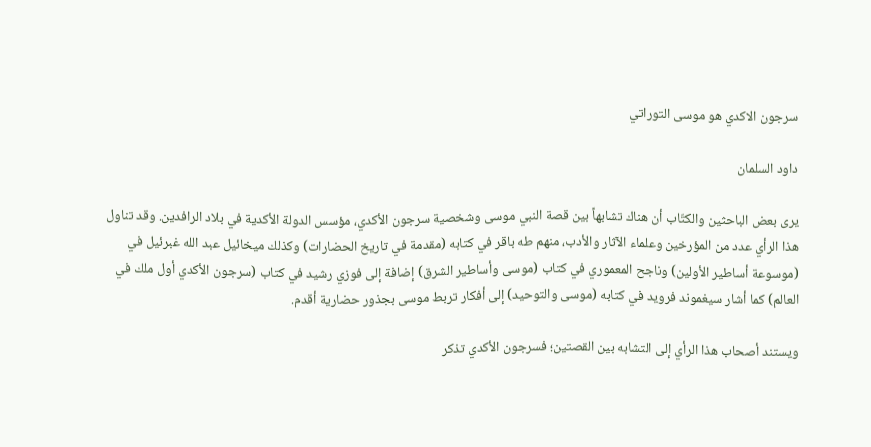سرجون الاكدي هو موسى التوراتي

داود السلمان

يرى بعض الباحثين والكتّاب أن هناك تشابهاً بين قصة النبي موسى وشخصية سرجون الأكدي، مؤسس الدولة الأكدية في بلاد الرافدين. وقد تناول هذا الرأي عدد من المؤرخين وعلماء الآثار والأدب، منهم طه باقر في كتابه (مقدمة في تاريخ الحضارات) وكذلك ميخائيل عبد الله غبرئيل في (موسوعة أساطير الأولين) وناجح المعموري في كتاب (موسى وأساطير الشرق) إضافة إلى فوزي رشيد في كتاب (سرجون الأكدي أول ملك في العالم) كما أشار سيغموند فرويد في كتابه (موسى والتوحيد) إلى أفكار تربط موسى بجذور حضارية أقدم.

ويستند أصحاب هذا الرأي إلى التشابه بين القصتين؛ فسرجون الأكدي تذكر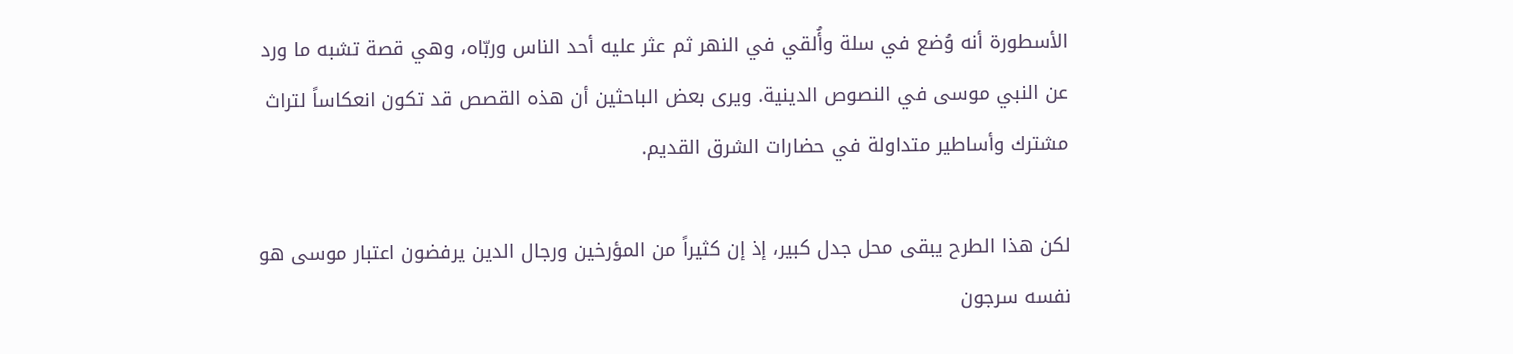الأسطورة أنه وُضع في سلة وأُلقي في النهر ثم عثر عليه أحد الناس وربّاه، وهي قصة تشبه ما ورد عن النبي موسى في النصوص الدينية. ويرى بعض الباحثين أن هذه القصص قد تكون انعكاساً لتراث مشترك وأساطير متداولة في حضارات الشرق القديم.

لكن هذا الطرح يبقى محل جدل كبير، إذ إن كثيراً من المؤرخين ورجال الدين يرفضون اعتبار موسى هو نفسه سرجون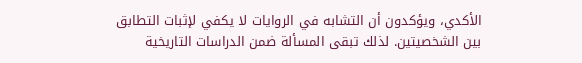الأكدي، ويؤكدون أن التشابه في الروايات لا يكفي لإثبات التطابق بين الشخصيتين. لذلك تبقى المسألة ضمن الدراسات التاريخية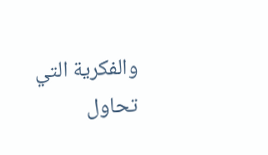والفكرية التي تحاول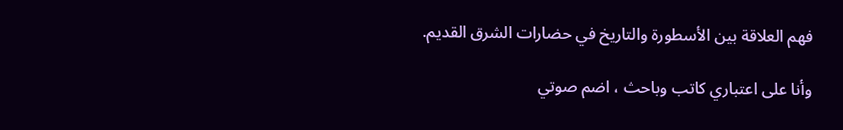فهم العلاقة بين الأسطورة والتاريخ في حضارات الشرق القديم.

وأنا على اعتباري كاتب وباحث ، اضم صوتي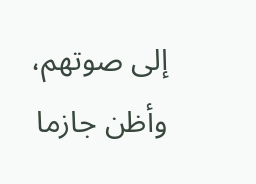إلى صوتهم، وأظن جازما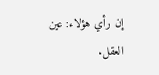إن رأي هؤلاء: عين العقل.